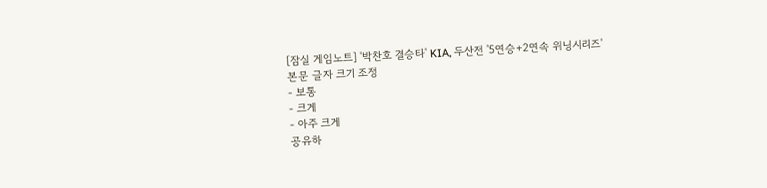[잠실 게임노트] '박찬호 결승타' KIA, 두산전 '5연승+2연속 위닝시리즈'
본문 글자 크기 조정
- 보통
- 크게
- 아주 크게
공유하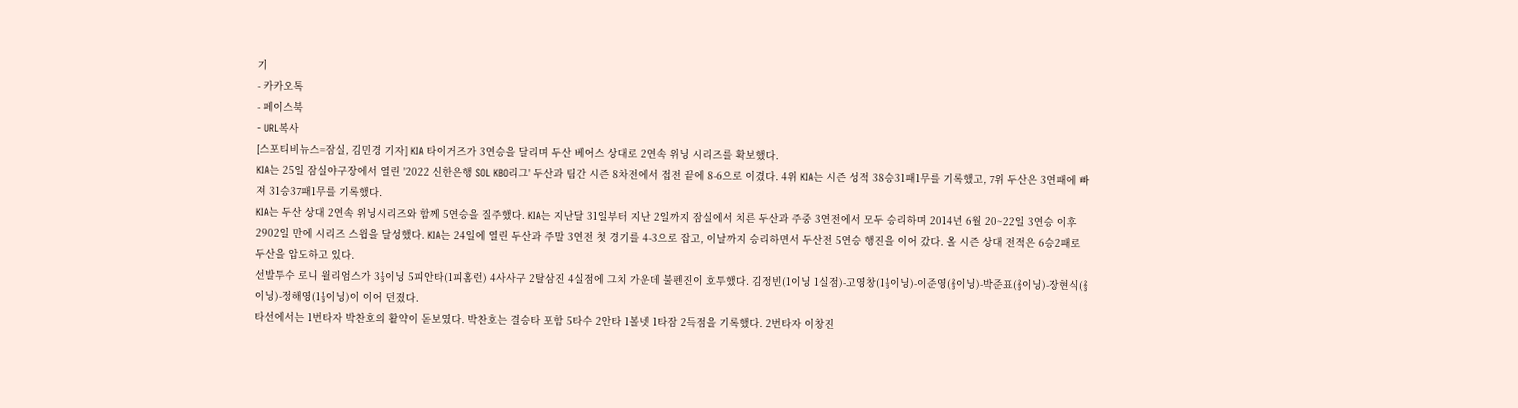기
- 카카오톡
- 페이스북
- URL복사
[스포티비뉴스=잠실, 김민경 기자] KIA 타이거즈가 3연승을 달리며 두산 베어스 상대로 2연속 위닝 시리즈를 확보했다.
KIA는 25일 잠실야구장에서 열린 '2022 신한은행 SOL KBO리그' 두산과 팀간 시즌 8차전에서 접전 끝에 8-6으로 이겼다. 4위 KIA는 시즌 성적 38승31패1무를 기록했고, 7위 두산은 3연패에 빠져 31승37패1무를 기록했다.
KIA는 두산 상대 2연속 위닝시리즈와 함께 5연승을 질주했다. KIA는 지난달 31일부터 지난 2일까지 잠실에서 치른 두산과 주중 3연전에서 모두 승리하며 2014년 6월 20~22일 3연승 이후 2902일 만에 시리즈 스윕을 달성했다. KIA는 24일에 열린 두산과 주말 3연전 첫 경기를 4-3으로 잡고, 이날까지 승리하면서 두산전 5연승 행진을 이어 갔다. 올 시즌 상대 전적은 6승2패로 두산을 압도하고 있다.
선발투수 로니 윌리엄스가 3⅓이닝 5피안타(1피홈런) 4사사구 2탈삼진 4실점에 그치 가운데 불펜진이 호투했다. 김정빈(1이닝 1실점)-고영창(1⅓이닝)-이준영(⅔이닝)-박준표(⅔이닝)-장현식(⅔이닝)-정해영(1⅓이닝)이 이어 던졌다.
타선에서는 1번타자 박찬호의 활약이 돋보였다. 박찬호는 결승타 포함 5타수 2안타 1볼넷 1타잠 2득점을 기록했다. 2번타자 이창진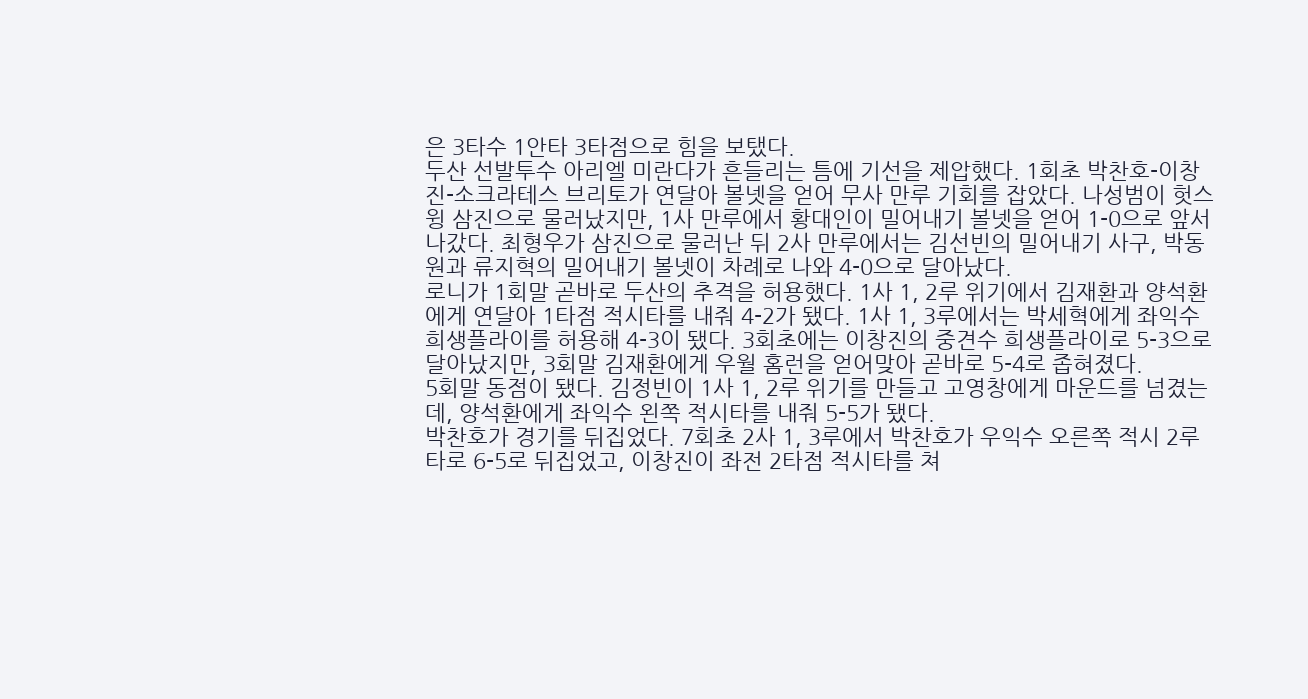은 3타수 1안타 3타점으로 힘을 보탰다.
두산 선발투수 아리엘 미란다가 흔들리는 틈에 기선을 제압했다. 1회초 박찬호-이창진-소크라테스 브리토가 연달아 볼넷을 얻어 무사 만루 기회를 잡았다. 나성범이 헛스윙 삼진으로 물러났지만, 1사 만루에서 황대인이 밀어내기 볼넷을 얻어 1-0으로 앞서 나갔다. 최형우가 삼진으로 물러난 뒤 2사 만루에서는 김선빈의 밀어내기 사구, 박동원과 류지혁의 밀어내기 볼넷이 차례로 나와 4-0으로 달아났다.
로니가 1회말 곧바로 두산의 추격을 허용했다. 1사 1, 2루 위기에서 김재환과 양석환에게 연달아 1타점 적시타를 내줘 4-2가 됐다. 1사 1, 3루에서는 박세혁에게 좌익수 희생플라이를 허용해 4-3이 됐다. 3회초에는 이창진의 중견수 희생플라이로 5-3으로 달아났지만, 3회말 김재환에게 우월 홈런을 얻어맞아 곧바로 5-4로 좁혀졌다.
5회말 동점이 됐다. 김정빈이 1사 1, 2루 위기를 만들고 고영창에게 마운드를 넘겼는데, 양석환에게 좌익수 왼쪽 적시타를 내줘 5-5가 됐다.
박찬호가 경기를 뒤집었다. 7회초 2사 1, 3루에서 박찬호가 우익수 오른쪽 적시 2루타로 6-5로 뒤집었고, 이창진이 좌전 2타점 적시타를 쳐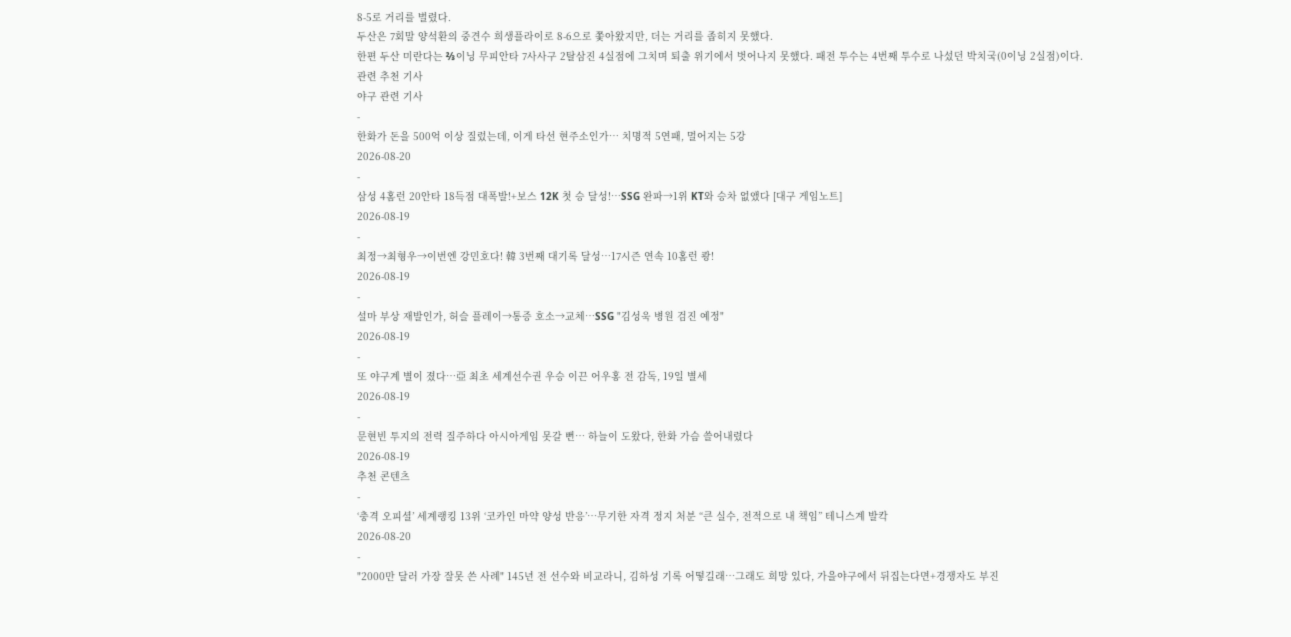8-5로 거리를 벌렸다.
두산은 7회말 양석환의 중견수 희생플라이로 8-6으로 쫓아왔지만, 더는 거리를 좁히지 못했다.
한편 두산 미란다는 ⅔이닝 무피안타 7사사구 2탈삼진 4실점에 그치며 퇴출 위기에서 벗어나지 못했다. 패전 투수는 4번째 투수로 나섰던 박치국(0이닝 2실점)이다.
관련 추천 기사
야구 관련 기사
-
한화가 돈을 500억 이상 질렀는데, 이게 타선 현주소인가… 치명적 5연패, 멀어지는 5강
2026-08-20
-
삼성 4홈런 20안타 18득점 대폭발!+보스 12K 첫 승 달성!…SSG 완파→1위 KT와 승차 없앴다 [대구 게임노트]
2026-08-19
-
최정→최형우→이번엔 강민호다! 韓 3번째 대기록 달성…17시즌 연속 10홈런 쾅!
2026-08-19
-
설마 부상 재발인가, 허슬 플레이→통증 호소→교체…SSG "김성욱 병원 검진 예정"
2026-08-19
-
또 야구계 별이 졌다…亞 최초 세계선수권 우승 이끈 어우홍 전 감독, 19일 별세
2026-08-19
-
문현빈 투지의 전력 질주하다 아시아게임 못갈 뻔… 하늘이 도왔다, 한화 가슴 쓸어내렸다
2026-08-19
추천 콘텐츠
-
‘충격 오피셜’ 세계랭킹 13위 ‘코카인 마약 양성 반응’…무기한 자격 정지 처분 “큰 실수, 전적으로 내 책임” 테니스계 발칵
2026-08-20
-
"2000만 달러 가장 잘못 쓴 사례" 145년 전 선수와 비교라니, 김하성 기록 어떻길래…그래도 희망 있다, 가을야구에서 뒤집는다면+경쟁자도 부진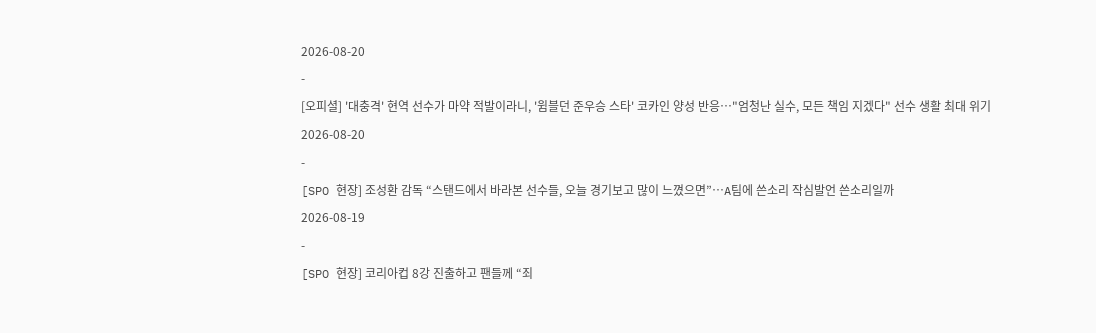2026-08-20
-
[오피셜] '대충격' 현역 선수가 마약 적발이라니, '윔블던 준우승 스타' 코카인 양성 반응…"엄청난 실수, 모든 책임 지겠다" 선수 생활 최대 위기
2026-08-20
-
[SPO 현장] 조성환 감독 “스탠드에서 바라본 선수들, 오늘 경기보고 많이 느꼈으면”…A팀에 쓴소리 작심발언 쓴소리일까
2026-08-19
-
[SPO 현장] 코리아컵 8강 진출하고 팬들께 “죄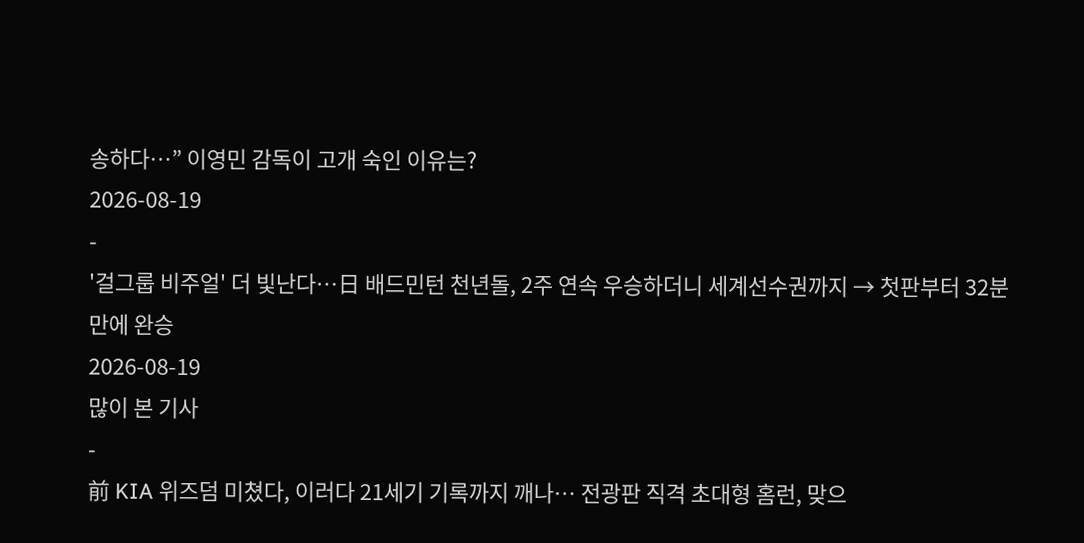송하다…” 이영민 감독이 고개 숙인 이유는?
2026-08-19
-
'걸그룹 비주얼' 더 빛난다…日 배드민턴 천년돌, 2주 연속 우승하더니 세계선수권까지 → 첫판부터 32분 만에 완승
2026-08-19
많이 본 기사
-
前 KIA 위즈덤 미쳤다, 이러다 21세기 기록까지 깨나… 전광판 직격 초대형 홈런, 맞으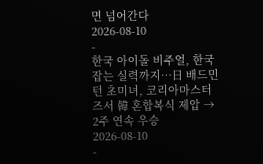면 넘어간다
2026-08-10
-
한국 아이돌 비주얼, 한국 잡는 실력까지…日 배드민턴 초미녀, 코리아마스터즈서 韓 혼합복식 제압 → 2주 연속 우승
2026-08-10
-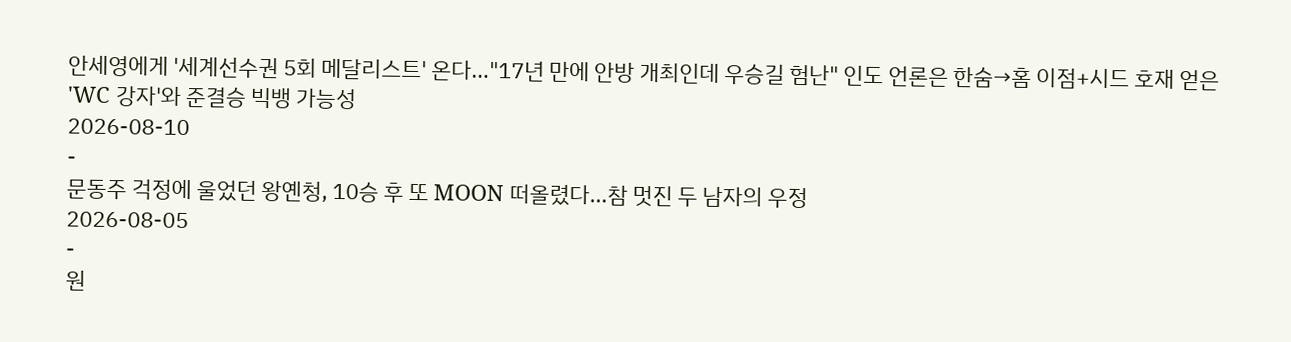안세영에게 '세계선수권 5회 메달리스트' 온다…"17년 만에 안방 개최인데 우승길 험난" 인도 언론은 한숨→홈 이점+시드 호재 얻은 'WC 강자'와 준결승 빅뱅 가능성
2026-08-10
-
문동주 걱정에 울었던 왕옌청, 10승 후 또 MOON 떠올렸다…참 멋진 두 남자의 우정
2026-08-05
-
원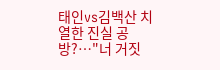태인vs김백산 치열한 진실 공방?…"너 거짓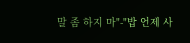말 좀 하지 마"-"밥 언제 사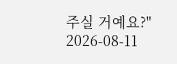주실 거예요?"
2026-08-11